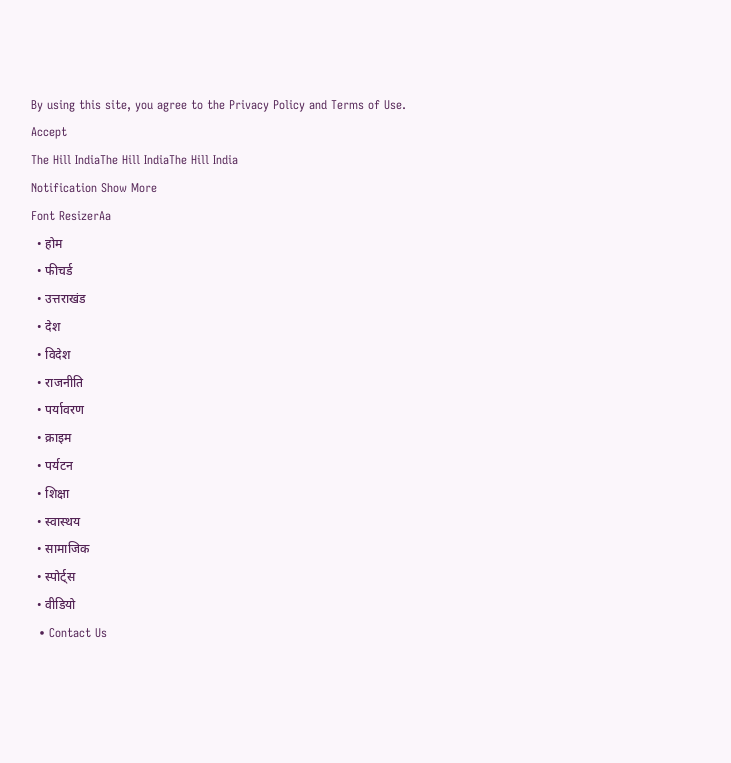By using this site, you agree to the Privacy Policy and Terms of Use.
Accept
The Hill IndiaThe Hill IndiaThe Hill India
Notification Show More
Font ResizerAa
  • होम
  • फीचर्ड
  • उत्तराखंड
  • देश
  • विदेश
  • राजनीति
  • पर्यावरण
  • क्राइम
  • पर्यटन
  • शिक्षा
  • स्वास्थय
  • सामाजिक
  • स्पोर्ट्स
  • वीडियो
  • Contact Us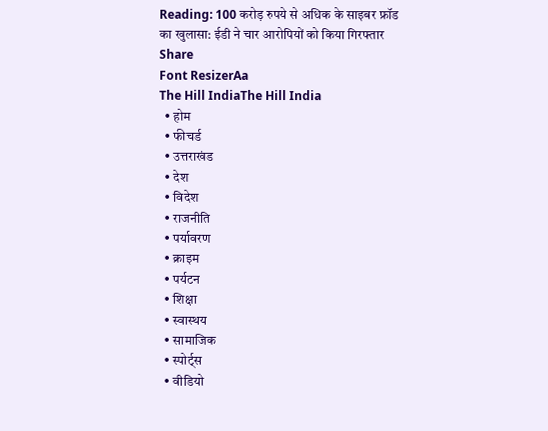Reading: 100 करोड़ रुपये से अधिक के साइबर फ्रॉड का खुलासा: ईडी ने चार आरोपियों को किया गिरफ्तार
Share
Font ResizerAa
The Hill IndiaThe Hill India
  • होम
  • फीचर्ड
  • उत्तराखंड
  • देश
  • विदेश
  • राजनीति
  • पर्यावरण
  • क्राइम
  • पर्यटन
  • शिक्षा
  • स्वास्थय
  • सामाजिक
  • स्पोर्ट्स
  • वीडियो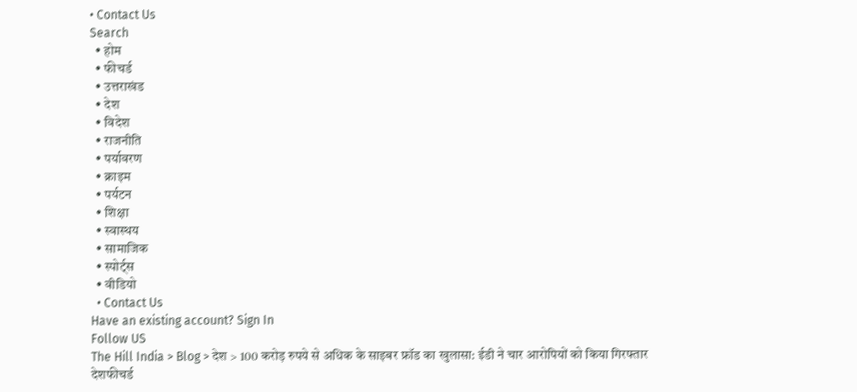• Contact Us
Search
  • होम
  • फीचर्ड
  • उत्तराखंड
  • देश
  • विदेश
  • राजनीति
  • पर्यावरण
  • क्राइम
  • पर्यटन
  • शिक्षा
  • स्वास्थय
  • सामाजिक
  • स्पोर्ट्स
  • वीडियो
  • Contact Us
Have an existing account? Sign In
Follow US
The Hill India > Blog > देश > 100 करोड़ रुपये से अधिक के साइबर फ्रॉड का खुलासा: ईडी ने चार आरोपियों को किया गिरफ्तार
देशफीचर्ड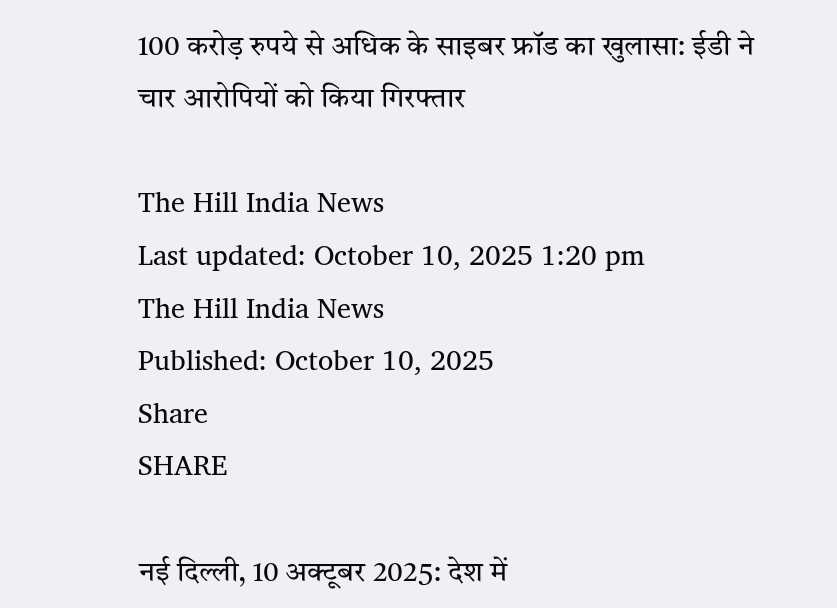100 करोड़ रुपये से अधिक के साइबर फ्रॉड का खुलासा: ईडी ने चार आरोपियों को किया गिरफ्तार

The Hill India News
Last updated: October 10, 2025 1:20 pm
The Hill India News
Published: October 10, 2025
Share
SHARE

नई दिल्ली, 10 अक्टूबर 2025: देश में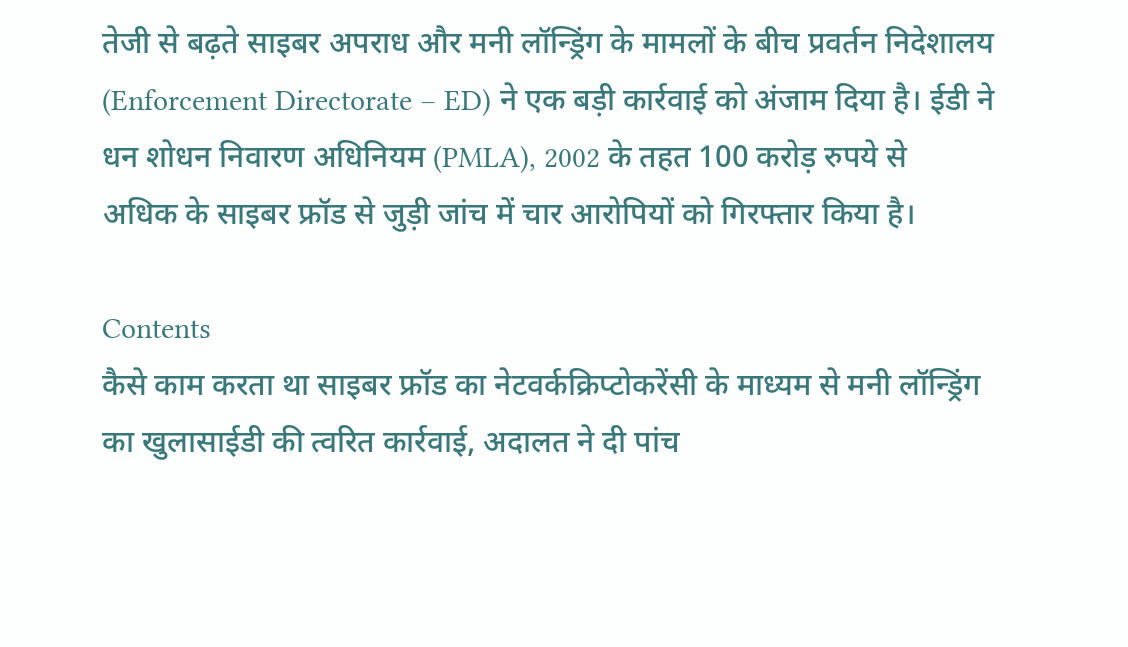तेजी से बढ़ते साइबर अपराध और मनी लॉन्ड्रिंग के मामलों के बीच प्रवर्तन निदेशालय (Enforcement Directorate – ED) ने एक बड़ी कार्रवाई को अंजाम दिया है। ईडी ने धन शोधन निवारण अधिनियम (PMLA), 2002 के तहत 100 करोड़ रुपये से अधिक के साइबर फ्रॉड से जुड़ी जांच में चार आरोपियों को गिरफ्तार किया है।

Contents
कैसे काम करता था साइबर फ्रॉड का नेटवर्कक्रिप्टोकरेंसी के माध्यम से मनी लॉन्ड्रिंग का खुलासाईडी की त्वरित कार्रवाई, अदालत ने दी पांच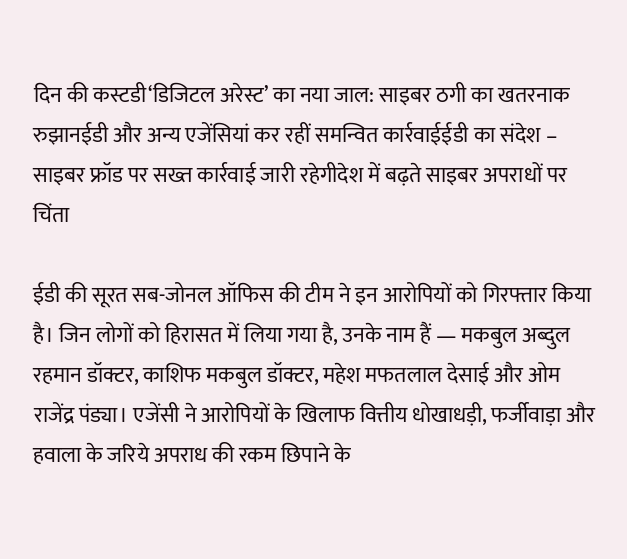दिन की कस्टडी‘डिजिटल अरेस्ट’ का नया जाल: साइबर ठगी का खतरनाक रुझानईडी और अन्य एजेंसियां कर रहीं समन्वित कार्रवाईईडी का संदेश – साइबर फ्रॉड पर सख्त कार्रवाई जारी रहेगीदेश में बढ़ते साइबर अपराधों पर चिंता

ईडी की सूरत सब-जोनल ऑफिस की टीम ने इन आरोपियों को गिरफ्तार किया है। जिन लोगों को हिरासत में लिया गया है, उनके नाम हैं — मकबुल अब्दुल रहमान डॉक्टर, काशिफ मकबुल डॉक्टर, महेश मफतलाल देसाई और ओम राजेंद्र पंड्या। एजेंसी ने आरोपियों के खिलाफ वित्तीय धोखाधड़ी, फर्जीवाड़ा और हवाला के जरिये अपराध की रकम छिपाने के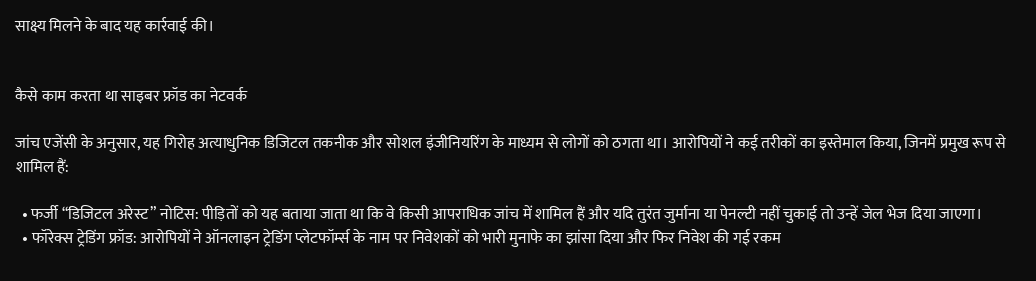साक्ष्य मिलने के बाद यह कार्रवाई की।


कैसे काम करता था साइबर फ्रॉड का नेटवर्क

जांच एजेंसी के अनुसार, यह गिरोह अत्याधुनिक डिजिटल तकनीक और सोशल इंजीनियरिंग के माध्यम से लोगों को ठगता था। आरोपियों ने कई तरीकों का इस्तेमाल किया, जिनमें प्रमुख रूप से शामिल हैं:

  • फर्जी “डिजिटल अरेस्ट” नोटिस: पीड़ितों को यह बताया जाता था कि वे किसी आपराधिक जांच में शामिल हैं और यदि तुरंत जुर्माना या पेनल्टी नहीं चुकाई तो उन्हें जेल भेज दिया जाएगा।
  • फॉरेक्स ट्रेडिंग फ्रॉड: आरोपियों ने ऑनलाइन ट्रेडिंग प्लेटफॉर्म्स के नाम पर निवेशकों को भारी मुनाफे का झांसा दिया और फिर निवेश की गई रकम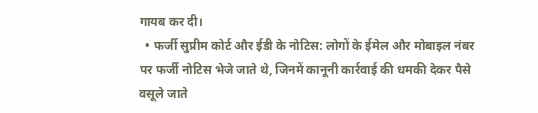गायब कर दी।
  • फर्जी सुप्रीम कोर्ट और ईडी के नोटिस: लोगों के ईमेल और मोबाइल नंबर पर फर्जी नोटिस भेजे जाते थे, जिनमें कानूनी कार्रवाई की धमकी देकर पैसे वसूले जाते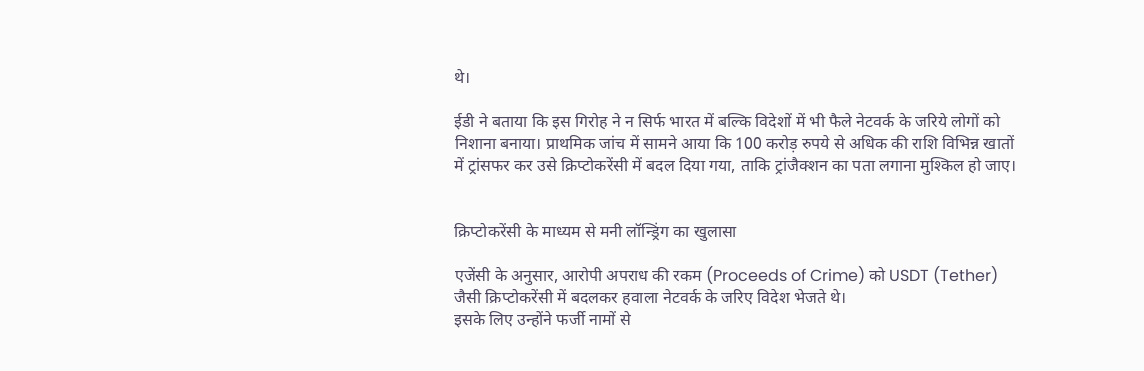थे।

ईडी ने बताया कि इस गिरोह ने न सिर्फ भारत में बल्कि विदेशों में भी फैले नेटवर्क के जरिये लोगों को निशाना बनाया। प्राथमिक जांच में सामने आया कि 100 करोड़ रुपये से अधिक की राशि विभिन्न खातों में ट्रांसफर कर उसे क्रिप्टोकरेंसी में बदल दिया गया, ताकि ट्रांजैक्शन का पता लगाना मुश्किल हो जाए।


क्रिप्टोकरेंसी के माध्यम से मनी लॉन्ड्रिंग का खुलासा

एजेंसी के अनुसार, आरोपी अपराध की रकम (Proceeds of Crime) को USDT (Tether) जैसी क्रिप्टोकरेंसी में बदलकर हवाला नेटवर्क के जरिए विदेश भेजते थे।
इसके लिए उन्होंने फर्जी नामों से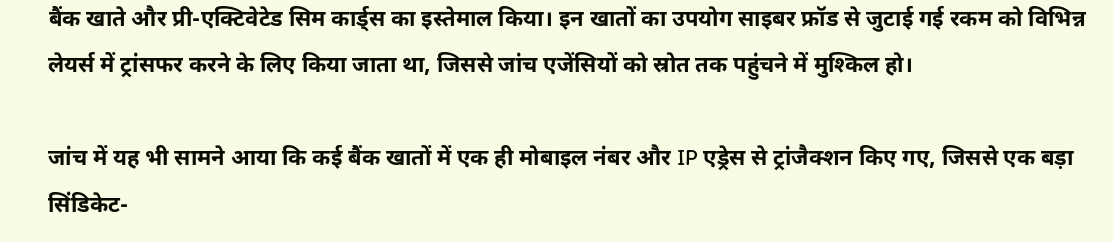बैंक खाते और प्री-एक्टिवेटेड सिम कार्ड्स का इस्तेमाल किया। इन खातों का उपयोग साइबर फ्रॉड से जुटाई गई रकम को विभिन्न लेयर्स में ट्रांसफर करने के लिए किया जाता था, जिससे जांच एजेंसियों को स्रोत तक पहुंचने में मुश्किल हो।

जांच में यह भी सामने आया कि कई बैंक खातों में एक ही मोबाइल नंबर और IP एड्रेस से ट्रांजैक्शन किए गए, जिससे एक बड़ा सिंडिकेट-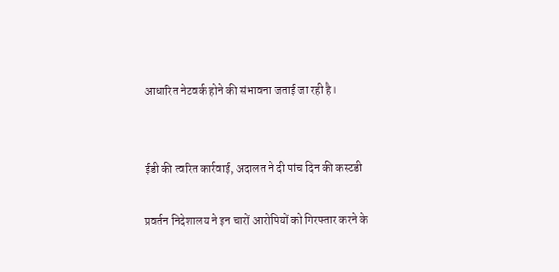आधारित नेटवर्क होने की संभावना जताई जा रही है।


ईडी की त्वरित कार्रवाई, अदालत ने दी पांच दिन की कस्टडी

प्रवर्तन निदेशालय ने इन चारों आरोपियों को गिरफ्तार करने के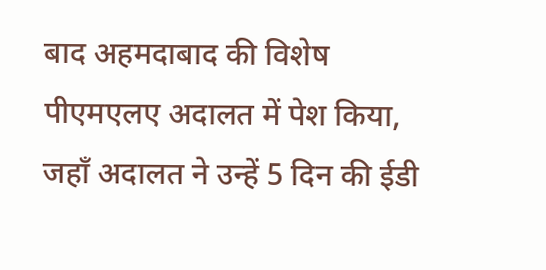बाद अहमदाबाद की विशेष पीएमएलए अदालत में पेश किया, जहाँ अदालत ने उन्हें 5 दिन की ईडी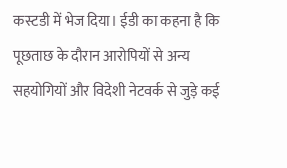कस्टडी में भेज दिया। ईडी का कहना है कि पूछताछ के दौरान आरोपियों से अन्य सहयोगियों और विदेशी नेटवर्क से जुड़े कई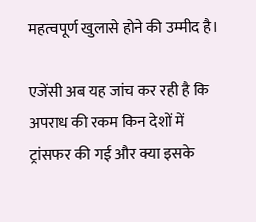महत्वपूर्ण खुलासे होने की उम्मीद है।

एजेंसी अब यह जांच कर रही है कि अपराध की रकम किन देशों में ट्रांसफर की गई और क्या इसके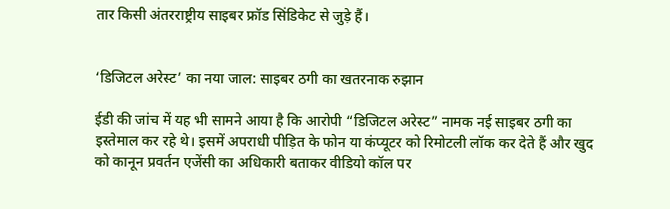तार किसी अंतरराष्ट्रीय साइबर फ्रॉड सिंडिकेट से जुड़े हैं।


‘डिजिटल अरेस्ट’ का नया जाल: साइबर ठगी का खतरनाक रुझान

ईडी की जांच में यह भी सामने आया है कि आरोपी “डिजिटल अरेस्ट” नामक नई साइबर ठगी का इस्तेमाल कर रहे थे। इसमें अपराधी पीड़ित के फोन या कंप्यूटर को रिमोटली लॉक कर देते हैं और खुद को कानून प्रवर्तन एजेंसी का अधिकारी बताकर वीडियो कॉल पर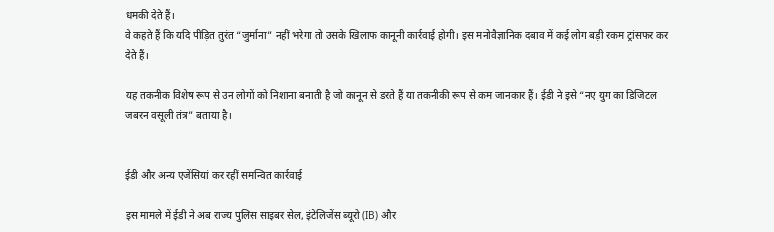धमकी देते हैं।
वे कहते हैं कि यदि पीड़ित तुरंत “जुर्माना” नहीं भरेगा तो उसके खिलाफ कानूनी कार्रवाई होगी। इस मनोवैज्ञानिक दबाव में कई लोग बड़ी रकम ट्रांसफर कर देते हैं।

यह तकनीक विशेष रूप से उन लोगों को निशाना बनाती है जो कानून से डरते हैं या तकनीकी रूप से कम जानकार हैं। ईडी ने इसे “नए युग का डिजिटल जबरन वसूली तंत्र” बताया है।


ईडी और अन्य एजेंसियां कर रहीं समन्वित कार्रवाई

इस मामले में ईडी ने अब राज्य पुलिस साइबर सेल, इंटेलिजेंस ब्यूरो (IB) और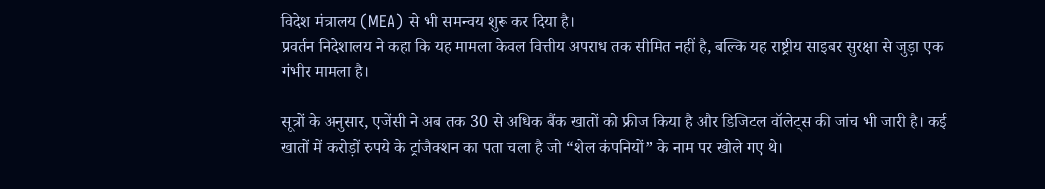विदेश मंत्रालय (MEA) से भी समन्वय शुरू कर दिया है।
प्रवर्तन निदेशालय ने कहा कि यह मामला केवल वित्तीय अपराध तक सीमित नहीं है, बल्कि यह राष्ट्रीय साइबर सुरक्षा से जुड़ा एक गंभीर मामला है।

सूत्रों के अनुसार, एजेंसी ने अब तक 30 से अधिक बैंक खातों को फ्रीज किया है और डिजिटल वॉलेट्स की जांच भी जारी है। कई खातों में करोड़ों रुपये के ट्रांजैक्शन का पता चला है जो “शेल कंपनियों” के नाम पर खोले गए थे।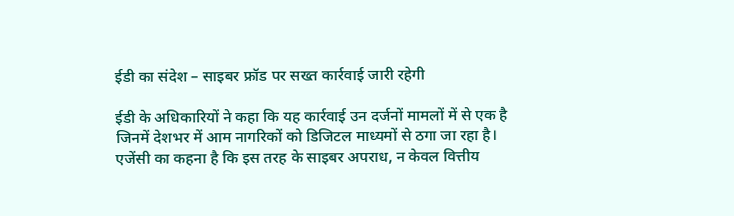ईडी का संदेश – साइबर फ्रॉड पर सख्त कार्रवाई जारी रहेगी

ईडी के अधिकारियों ने कहा कि यह कार्रवाई उन दर्जनों मामलों में से एक है जिनमें देशभर में आम नागरिकों को डिजिटल माध्यमों से ठगा जा रहा है।
एजेंसी का कहना है कि इस तरह के साइबर अपराध, न केवल वित्तीय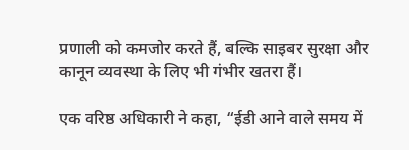प्रणाली को कमजोर करते हैं, बल्कि साइबर सुरक्षा और कानून व्यवस्था के लिए भी गंभीर खतरा हैं।

एक वरिष्ठ अधिकारी ने कहा, “ईडी आने वाले समय में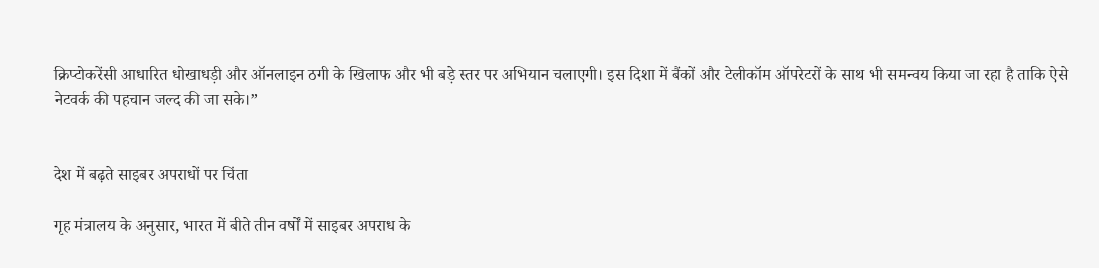क्रिप्टोकरेंसी आधारित धोखाधड़ी और ऑनलाइन ठगी के खिलाफ और भी बड़े स्तर पर अभियान चलाएगी। इस दिशा में बैंकों और टेलीकॉम ऑपरेटरों के साथ भी समन्वय किया जा रहा है ताकि ऐसे नेटवर्क की पहचान जल्द की जा सके।”


देश में बढ़ते साइबर अपराधों पर चिंता

गृह मंत्रालय के अनुसार, भारत में बीते तीन वर्षों में साइबर अपराध के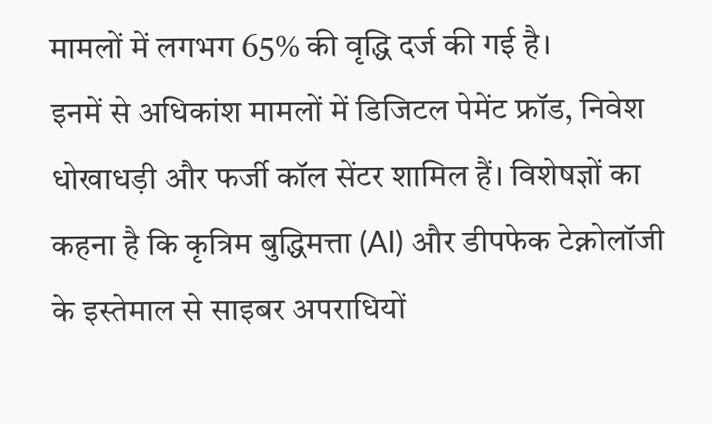मामलों में लगभग 65% की वृद्धि दर्ज की गई है।
इनमें से अधिकांश मामलों में डिजिटल पेमेंट फ्रॉड, निवेश धोखाधड़ी और फर्जी कॉल सेंटर शामिल हैं। विशेषज्ञों का कहना है कि कृत्रिम बुद्धिमत्ता (AI) और डीपफेक टेक्नोलॉजी के इस्तेमाल से साइबर अपराधियों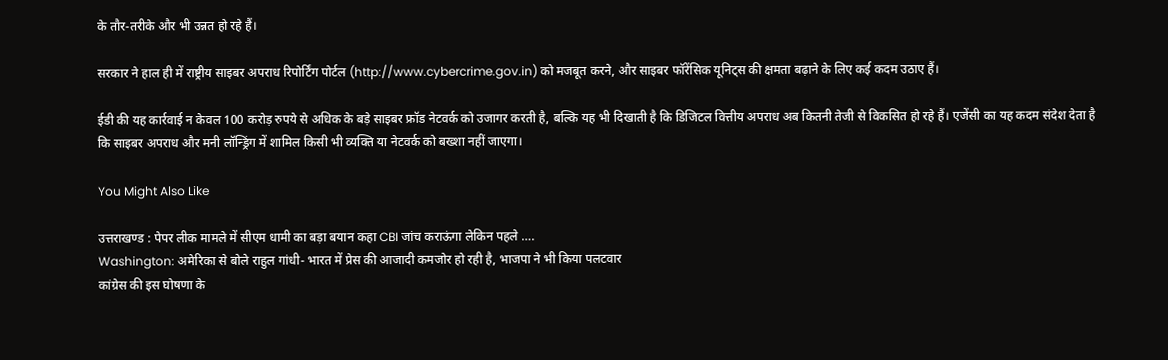के तौर-तरीके और भी उन्नत हो रहे हैं।

सरकार ने हाल ही में राष्ट्रीय साइबर अपराध रिपोर्टिंग पोर्टल (http://www.cybercrime.gov.in) को मजबूत करने, और साइबर फॉरेंसिक यूनिट्स की क्षमता बढ़ाने के लिए कई कदम उठाए हैं।

ईडी की यह कार्रवाई न केवल 100 करोड़ रुपये से अधिक के बड़े साइबर फ्रॉड नेटवर्क को उजागर करती है, बल्कि यह भी दिखाती है कि डिजिटल वित्तीय अपराध अब कितनी तेजी से विकसित हो रहे हैं। एजेंसी का यह कदम संदेश देता है कि साइबर अपराध और मनी लॉन्ड्रिंग में शामिल किसी भी व्यक्ति या नेटवर्क को बख्शा नहीं जाएगा।

You Might Also Like

उत्तराखण्ड : पेपर लीक मामले में सीएम धामी का बड़ा बयान कहा CBI जांच कराऊंगा लेकिन पहले ….
Washington: अमेरिका से बोले राहुल गांधी- भारत में प्रेस की आजादी कमजोर हो रही है, भाजपा ने भी किया पलटवार
कांग्रेस की इस घोषणा के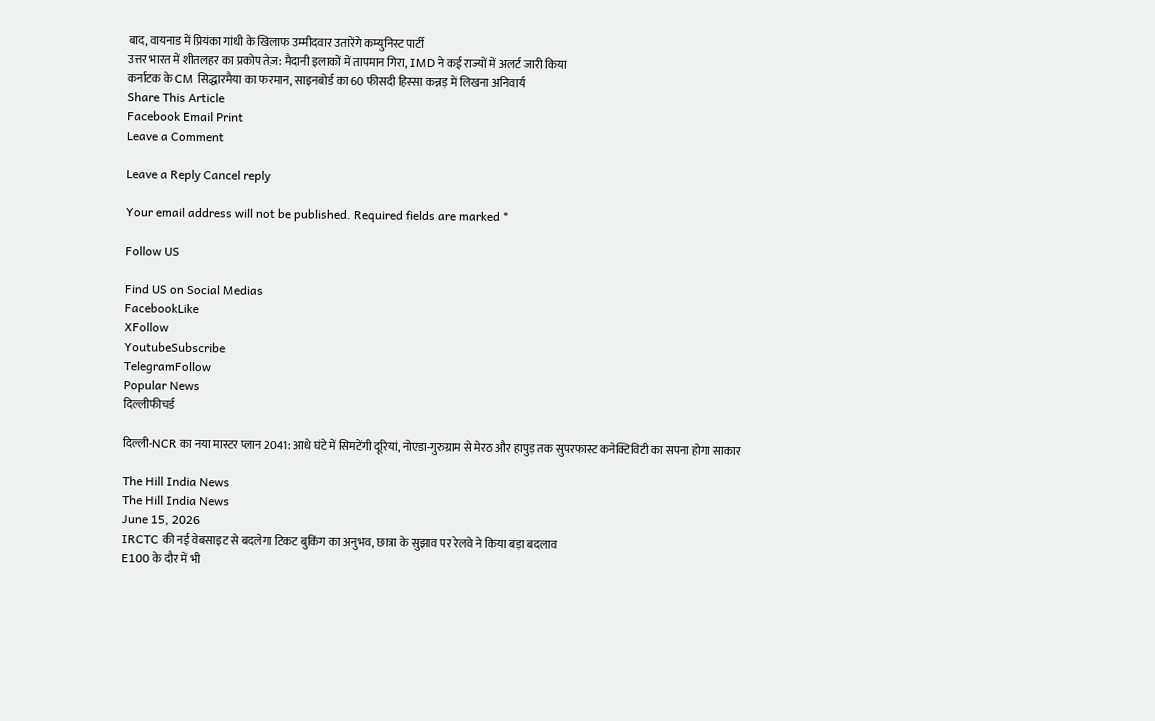बाद, वायनाड में प्रियंका गांधी के खिलाफ उम्मीदवार उतारेंगे कम्युनिस्ट पार्टी
उत्तर भारत में शीतलहर का प्रकोप तेज़: मैदानी इलाकों में तापमान गिरा, IMD ने कई राज्यों में अलर्ट जारी किया
कर्नाटक के CM सिद्धारमैया का फरमान, साइनबोर्ड का 60 फीसदी हिस्सा कन्नड़ में लिखना अनिवार्य
Share This Article
Facebook Email Print
Leave a Comment

Leave a Reply Cancel reply

Your email address will not be published. Required fields are marked *

Follow US

Find US on Social Medias
FacebookLike
XFollow
YoutubeSubscribe
TelegramFollow
Popular News
दिल्लीफीचर्ड

दिल्ली-NCR का नया मास्टर प्लान 2041: आधे घंटे में सिमटेंगी दूरियां, नोएडा-गुरुग्राम से मेरठ और हापुड़ तक सुपरफास्ट कनेक्टिविटी का सपना होगा साकार

The Hill India News
The Hill India News
June 15, 2026
IRCTC की नई वेबसाइट से बदलेगा टिकट बुकिंग का अनुभव, छात्रा के सुझाव पर रेलवे ने किया बड़ा बदलाव
E100 के दौर में भी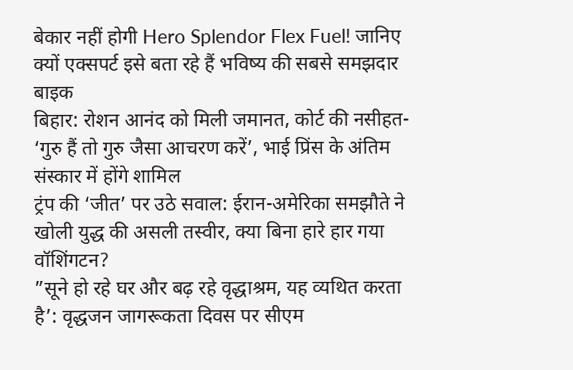बेकार नहीं होगी Hero Splendor Flex Fuel! जानिए क्यों एक्सपर्ट इसे बता रहे हैं भविष्य की सबसे समझदार बाइक
बिहार: रोशन आनंद को मिली जमानत, कोर्ट की नसीहत- ‘गुरु हैं तो गुरु जैसा आचरण करें’, भाई प्रिंस के अंतिम संस्कार में होंगे शामिल
ट्रंप की ‘जीत’ पर उठे सवाल: ईरान-अमेरिका समझौते ने खोली युद्ध की असली तस्वीर, क्या बिना हारे हार गया वॉशिंगटन?
”सूने हो रहे घर और बढ़ रहे वृद्धाश्रम, यह व्यथित करता है’: वृद्धजन जागरूकता दिवस पर सीएम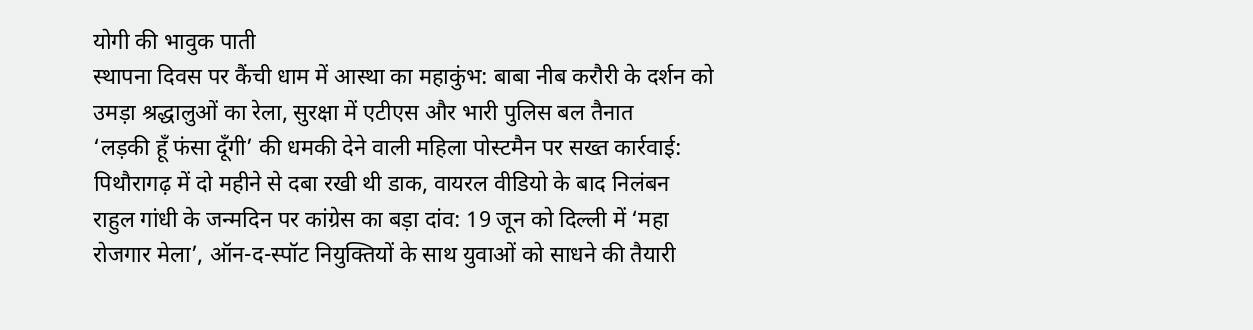योगी की भावुक पाती
स्थापना दिवस पर कैंची धाम में आस्था का महाकुंभ: बाबा नीब करौरी के दर्शन को उमड़ा श्रद्धालुओं का रेला, सुरक्षा में एटीएस और भारी पुलिस बल तैनात
‘लड़की हूँ फंसा दूँगी’ की धमकी देने वाली महिला पोस्टमैन पर सख्त कार्रवाई: पिथौरागढ़ में दो महीने से दबा रखी थी डाक, वायरल वीडियो के बाद निलंबन
राहुल गांधी के जन्मदिन पर कांग्रेस का बड़ा दांव: 19 जून को दिल्ली में ‘महा रोजगार मेला’, ऑन-द-स्पॉट नियुक्तियों के साथ युवाओं को साधने की तैयारी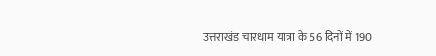उत्तराखंड चारधाम यात्रा के 56 दिनों में 190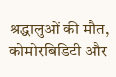श्रद्धालुओं की मौत, कोमोरबिडिटी और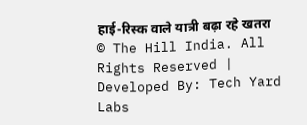हाई-रिस्क वाले यात्री बढ़ा रहे खतरा
© The Hill India. All Rights Reserved | Developed By: Tech Yard Labs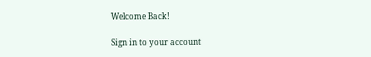Welcome Back!

Sign in to your account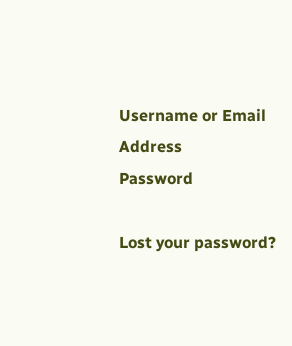Username or Email Address
Password

Lost your password?